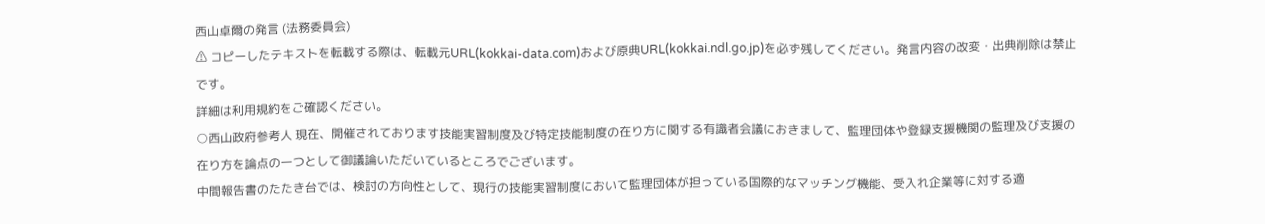西山卓爾の発言 (法務委員会)
⚠ コピーしたテキストを転載する際は、転載元URL(kokkai-data.com)および原典URL(kokkai.ndl.go.jp)を必ず残してください。発言内容の改変・出典削除は禁止です。
詳細は利用規約をご確認ください。
○西山政府参考人 現在、開催されております技能実習制度及び特定技能制度の在り方に関する有識者会議におきまして、監理団体や登録支援機関の監理及び支援の在り方を論点の一つとして御議論いただいているところでございます。
中間報告書のたたき台では、検討の方向性として、現行の技能実習制度において監理団体が担っている国際的なマッチング機能、受入れ企業等に対する適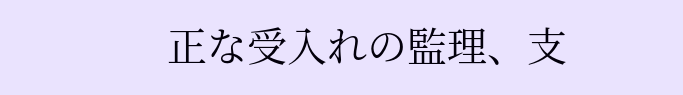正な受入れの監理、支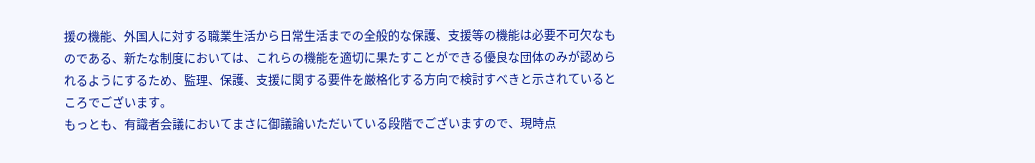援の機能、外国人に対する職業生活から日常生活までの全般的な保護、支援等の機能は必要不可欠なものである、新たな制度においては、これらの機能を適切に果たすことができる優良な団体のみが認められるようにするため、監理、保護、支援に関する要件を厳格化する方向で検討すべきと示されているところでございます。
もっとも、有識者会議においてまさに御議論いただいている段階でございますので、現時点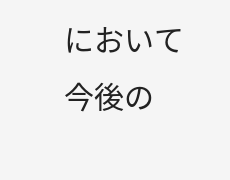において今後の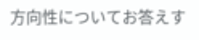方向性についてお答えす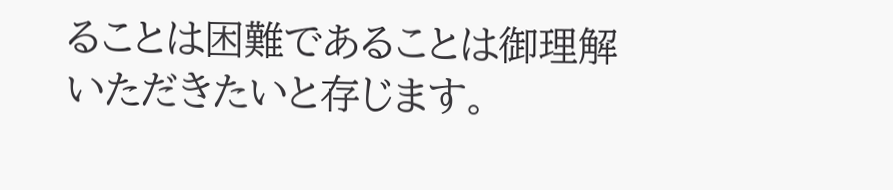ることは困難であることは御理解いただきたいと存じます。